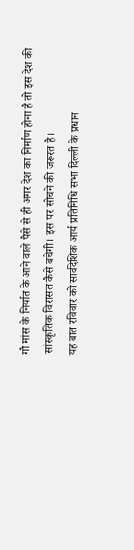गौ मांस के निर्यात के आने वाले पैसे से ही अगर देश का निर्माण होना है तो इस देश की सांस्कृतिक विरासत कैसे बचेगी। इस पर सोचने की जरूरत है।
यह बात रविवार को सार्वदेशिक आर्य प्रतिनिधि सभा दिल्ली के प्रधान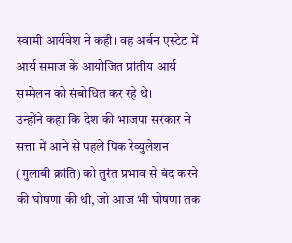स्वामी आर्यवेश ने कही। वह अर्बन एस्टेट में आर्य समाज के आयोजित प्रांतीय आर्य सम्मेलन को संबोधित कर रहे थे।
उन्होंने कहा कि देश की भाजपा सरकार ने सत्ता में आने से पहले पिक रेव्युलेशन (गुलाबी क्रांति) को तुरंत प्रभाव से बंद करने की घोषणा की थी, जो आज भी घोषणा तक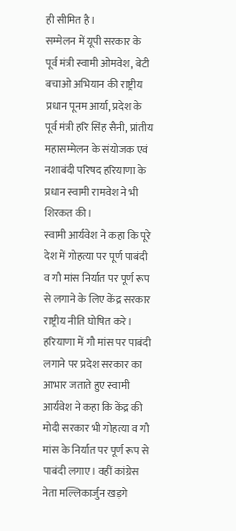ही सीमित है।
सम्मेलन में यूपी सरकार के पूर्व मंत्री स्वामी ओमवेश, बेटी बचाओ अभियान की राष्ट्रीय प्रधान पूनम आर्या, प्रदेश के पूर्व मंत्री हरि सिंह सैनी, प्रांतीय महासम्मेलन के संयोजक एवं नशाबंदी परिषद हरियाणा के प्रधान स्वामी रामवेश ने भी शिरकत की।
स्वामी आर्यवेश ने कहा कि पूरे देश में गोहत्या पर पूर्ण पाबंदी व गौ मांस निर्यात पर पूर्ण रूप से लगाने के लिए केंद्र सरकार राष्ट्रीय नीति घोषित करे।
हरियाणा में गौ मांस पर पाबंदी लगाने पर प्रदेश सरकार का आभार जताते हुए स्वामी आर्यवेश ने कहा कि केंद्र की मोदी सरकार भी गोहत्या व गौ मांस के निर्यात पर पूर्ण रूप से पाबंदी लगाए। वहीं कांग्रेस नेता मल्लिकार्जुन खड़गे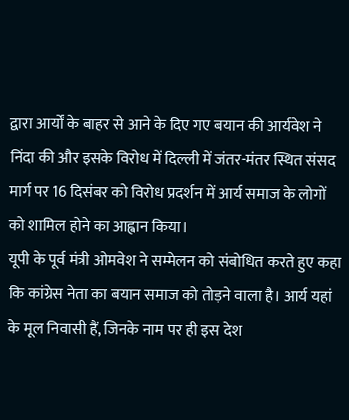द्वारा आर्यों के बाहर से आने के दिए गए बयान की आर्यवेश ने निंदा की और इसके विरोध में दिल्ली में जंतर-मंतर स्थित संसद मार्ग पर 16 दिसंबर को विरोध प्रदर्शन में आर्य समाज के लोगों को शामिल होने का आह्वान किया।
यूपी के पूर्व मंत्री ओमवेश ने सम्मेलन को संबोधित करते हुए कहा कि कांग्रेस नेता का बयान समाज को तोड़ने वाला है। आर्य यहां के मूल निवासी हैं, जिनके नाम पर ही इस देश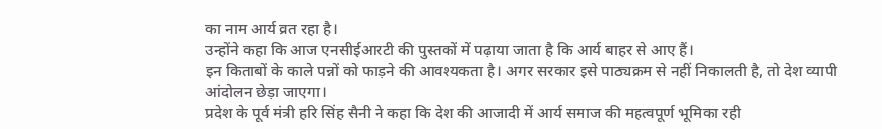का नाम आर्य व्रत रहा है।
उन्होंने कहा कि आज एनसीईआरटी की पुस्तकों में पढ़ाया जाता है कि आर्य बाहर से आए हैं।
इन किताबों के काले पन्नों को फाड़ने की आवश्यकता है। अगर सरकार इसे पाठ्यक्रम से नहीं निकालती है, तो देश व्यापी आंदोलन छेड़ा जाएगा।
प्रदेश के पूर्व मंत्री हरि सिंह सैनी ने कहा कि देश की आजादी में आर्य समाज की महत्वपूर्ण भूमिका रही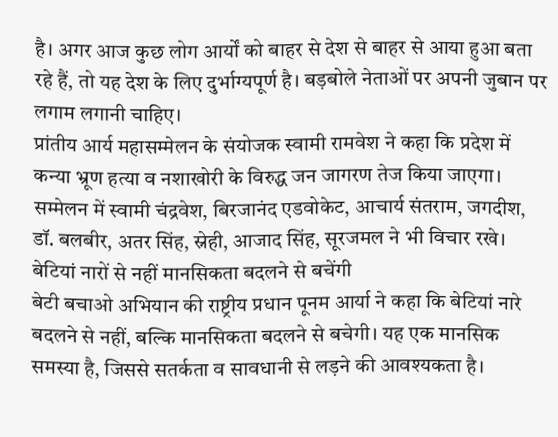है। अगर आज कुछ लोग आर्यों को बाहर से देश से बाहर से आया हुआ बता रहे हैं, तो यह देश के लिए दुर्भाग्यपूर्ण है। बड़बोले नेताओं पर अपनी जुबान पर लगाम लगानी चाहिए।
प्रांतीय आर्य महासम्मेलन के संयोजक स्वामी रामवेश ने कहा कि प्रदेश में कन्या भ्रूण हत्या व नशाखोरी के विरुद्ध जन जागरण तेज किया जाएगा। सम्मेलन में स्वामी चंद्रवेश, बिरजानंद एडवोकेट, आचार्य संतराम, जगदीश, डॉ. बलबीर, अतर सिंह, स्नेही, आजाद सिंह, सूरजमल ने भी विचार रखे।
बेटियां नारों से नहीं मानसिकता बदलने से बचेंगी
बेटी बचाओ अभियान की राष्ट्रीय प्रधान पूनम आर्या ने कहा कि बेटियां नारे बदलने से नहीं, बल्कि मानसिकता बदलने से बचेगी। यह एक मानसिक समस्या है, जिससे सतर्कता व सावधानी से लड़ने की आवश्यकता है।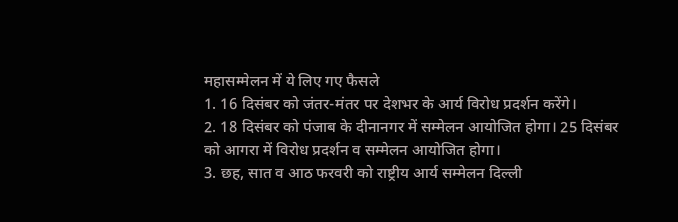महासम्मेलन में ये लिए गए फैसले
1. 16 दिसंबर को जंतर-मंतर पर देशभर के आर्य विरोध प्रदर्शन करेंगे।
2. 18 दिसंबर को पंजाब के दीनानगर में सम्मेलन आयोजित होगा। 25 दिसंबर को आगरा में विरोध प्रदर्शन व सम्मेलन आयोजित होगा।
3. छह, सात व आठ फरवरी को राष्ट्रीय आर्य सम्मेलन दिल्ली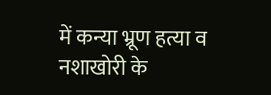में कन्या भ्रूण हत्या व नशाखोरी के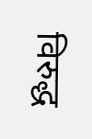विरुद्ध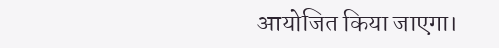आयोजित किया जाएगा।